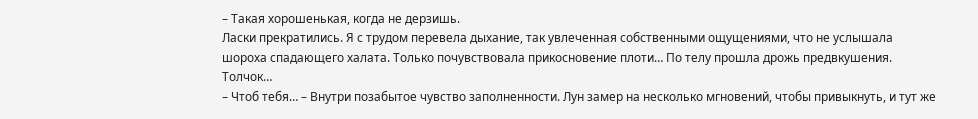– Такая хорошенькая, когда не дерзишь.
Ласки прекратились. Я с трудом перевела дыхание, так увлеченная собственными ощущениями, что не услышала шороха спадающего халата. Только почувствовала прикосновение плоти… По телу прошла дрожь предвкушения. Толчок…
– Чтоб тебя… – Внутри позабытое чувство заполненности. Лун замер на несколько мгновений, чтобы привыкнуть, и тут же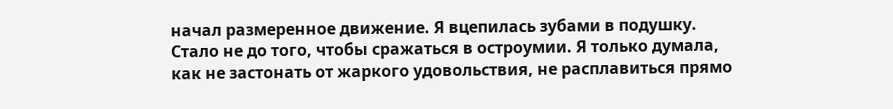начал размеренное движение. Я вцепилась зубами в подушку. Стало не до того, чтобы сражаться в остроумии. Я только думала, как не застонать от жаркого удовольствия, не расплавиться прямо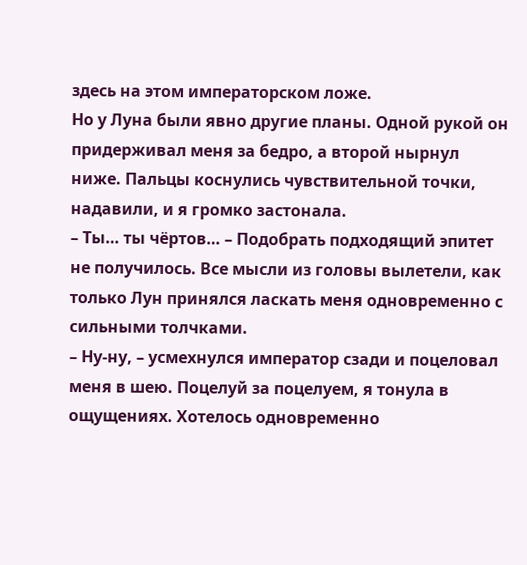здесь на этом императорском ложе.
Но у Луна были явно другие планы. Одной рукой он придерживал меня за бедро, а второй нырнул ниже. Пальцы коснулись чувствительной точки, надавили, и я громко застонала.
– Ты… ты чёртов… – Подобрать подходящий эпитет не получилось. Все мысли из головы вылетели, как только Лун принялся ласкать меня одновременно с сильными толчками.
– Ну-ну, – усмехнулся император сзади и поцеловал меня в шею. Поцелуй за поцелуем, я тонула в ощущениях. Хотелось одновременно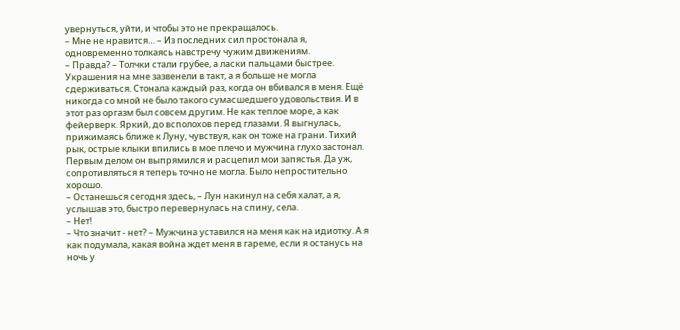увернуться, уйти, и чтобы это не прекращалось.
– Мне не нравится… – Из последних сил простонала я, одновременно толкаясь навстречу чужим движениям.
– Правда? – Толчки стали грубее, а ласки пальцами быстрее. Украшения на мне зазвенели в такт, а я больше не могла сдерживаться. Стонала каждый раз, когда он вбивался в меня. Ещё никогда со мной не было такого сумасшедшего удовольствия. И в этот раз оргазм был совсем другим. Не как теплое море, а как фейерверк. Яркий, до всполохов перед глазами. Я выгнулась, прижимаясь ближе к Луну, чувствуя, как он тоже на грани. Тихий рык, острые клыки впились в мое плечо и мужчина глухо застонал.
Первым делом он выпрямился и расцепил мои запястья. Да уж, сопротивляться я теперь точно не могла. Было непростительно хорошо.
– Останешься сегодня здесь, – Лун накинул на себя халат, а я, услышав это, быстро перевернулась на спину, села.
– Нет!
– Что значит - нет? – Мужчина уставился на меня как на идиотку. А я как подумала, какая война ждет меня в гареме, если я останусь на ночь у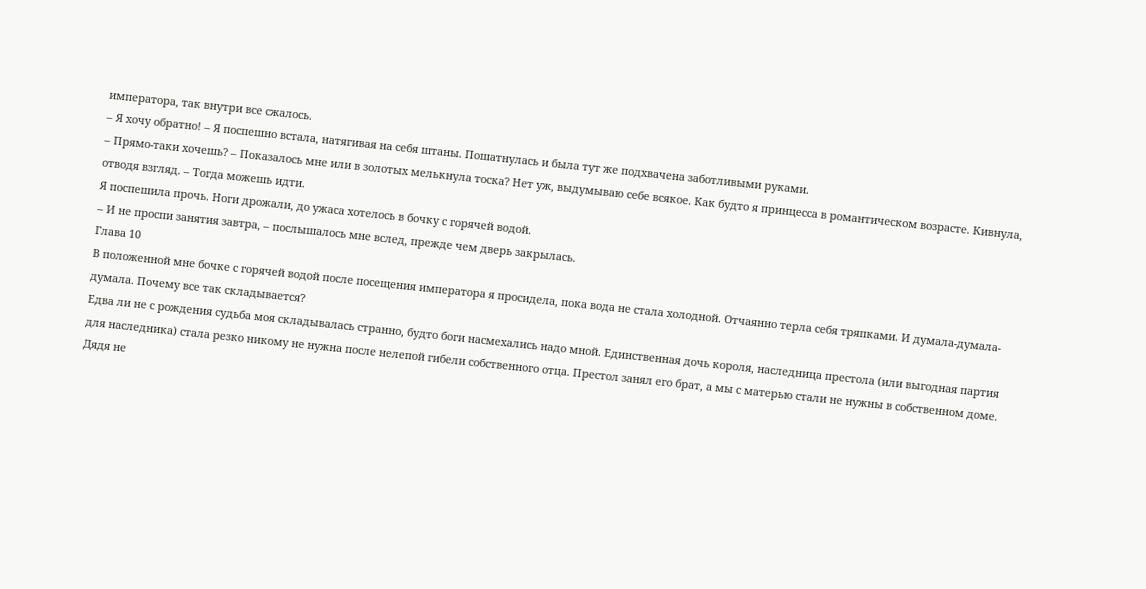императора, так внутри все сжалось.
– Я хочу обратно! – Я поспешно встала, натягивая на себя штаны. Пошатнулась и была тут же подхвачена заботливыми руками.
– Прямо-таки хочешь? – Показалось мне или в золотых мелькнула тоска? Нет уж, выдумываю себе всякое. Как будто я принцесса в романтическом возрасте. Кивнула, отводя взгляд. – Тогда можешь идти.
Я поспешила прочь. Ноги дрожали, до ужаса хотелось в бочку с горячей водой.
– И не проспи занятия завтра, – послышалось мне вслед, прежде чем дверь закрылась.
Глава 10
В положенной мне бочке с горячей водой после посещения императора я просидела, пока вода не стала холодной. Отчаянно терла себя тряпками. И думала-думала-думала. Почему все так складывается?
Едва ли не с рождения судьба моя складывалась странно, будто боги насмехались надо мной. Единственная дочь короля, наследница престола (или выгодная партия для наследника) стала резко никому не нужна после нелепой гибели собственного отца. Престол занял его брат, а мы с матерью стали не нужны в собственном доме. Дядя не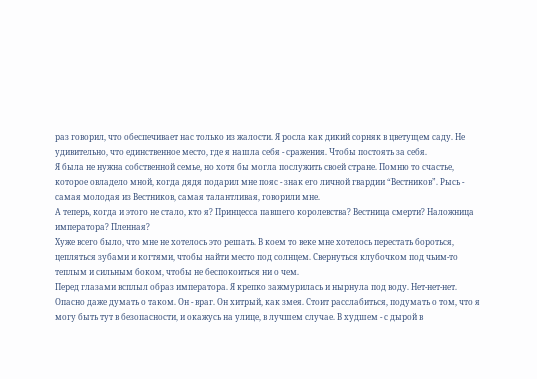раз говорил, что обеспечивает нас только из жалости. Я росла как дикий сорняк в цветущем саду. Не удивительно, что единственное место, где я нашла себя - сражения. Чтобы постоять за себя.
Я была не нужна собственной семье, но хотя бы могла послужить своей стране. Помню то счастье, которое овладело мной, когда дядя подарил мне пояс - знак его личной гвардии “Вестников”. Рысь - самая молодая из Вестников, самая талантливая, говорили мне.
А теперь, когда и этого не стало, кто я? Принцесса павшего королевства? Вестница смерти? Наложница императора? Пленная?
Хуже всего было, что мне не хотелось это решать. В коем то веке мне хотелось перестать бороться, цепляться зубами и когтями, чтобы найти место под солнцем. Свернуться клубочком под чьим-то теплым и сильным боком, чтобы не беспокоиться ни о чем.
Перед глазами всплыл образ императора. Я крепко зажмурилась и нырнула под воду. Нет-нет-нет. Опасно даже думать о таком. Он - враг. Он хитрый, как змея. Стоит расслабиться, подумать о том, что я могу быть тут в безопасности, и окажусь на улице, в лучшем случае. В худшем - с дырой в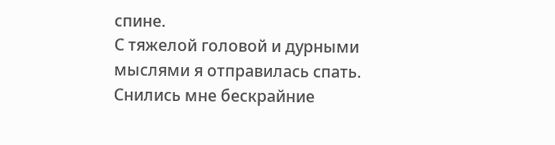спине.
С тяжелой головой и дурными мыслями я отправилась спать.
Снились мне бескрайние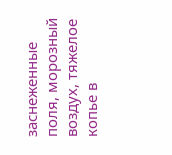заснеженные поля, морозный воздух, тяжелое копье в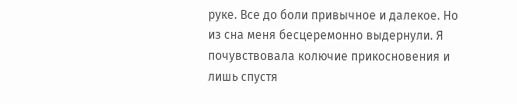руке. Все до боли привычное и далекое. Но из сна меня бесцеремонно выдернули. Я почувствовала колючие прикосновения и лишь спустя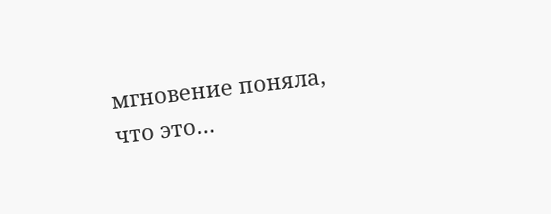мгновение поняла, что это…